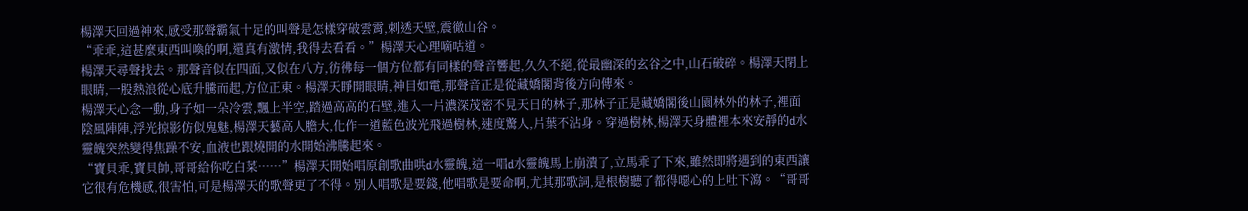楊澤天回過神來,感受那聲霸氣十足的叫聲是怎樣穿破雲霄,刺透天壁,震徹山谷。
“乖乖,這甚麼東西叫喚的啊,還真有激情,我得去看看。”楊澤天心理嘀咕道。
楊澤天尋聲找去。那聲音似在四面,又似在八方,彷彿每一個方位都有同樣的聲音響起,久久不絕,從最幽深的玄谷之中,山石破碎。楊澤天閉上眼睛,一股熱浪從心底升騰而起,方位正東。楊澤天睜開眼睛,神目如電,那聲音正是從藏嬌閣背後方向傳來。
楊澤天心念一動,身子如一朵冷雲,飄上半空,踏過高高的石壁,進入一片濃深茂密不見天日的林子,那林子正是藏嬌閣後山園林外的林子,裡面陰風陣陣,浮光掠影仿似鬼魅,楊澤天藝高人膽大,化作一道藍色波光飛過樹林,速度驚人,片葉不沾身。穿過樹林,楊澤天身體裡本來安靜的d水靈魄突然變得焦躁不安,血液也跟燒開的水開始沸騰起來。
“寶貝乖,寶貝帥,哥哥給你吃白菜……”楊澤天開始唱原創歌曲哄d水靈魄,這一唱d水靈魄馬上崩潰了,立馬乖了下來,雖然即將遇到的東西讓它很有危機感,很害怕,可是楊澤天的歌聲更了不得。別人唱歌是要錢,他唱歌是要命啊,尤其那歌詞,是根樹聽了都得噁心的上吐下瀉。“哥哥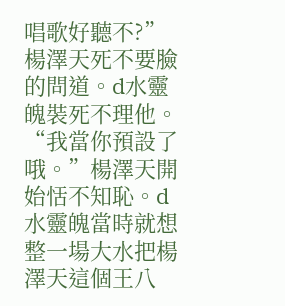唱歌好聽不?”楊澤天死不要臉的問道。d水靈魄裝死不理他。“我當你預設了哦。”楊澤天開始恬不知恥。d水靈魄當時就想整一場大水把楊澤天這個王八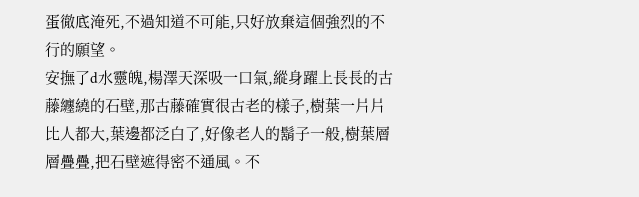蛋徹底淹死,不過知道不可能,只好放棄這個強烈的不行的願望。
安撫了d水靈魄,楊澤天深吸一口氣,縱身躍上長長的古藤纏繞的石壁,那古藤確實很古老的樣子,樹葉一片片比人都大,葉邊都泛白了,好像老人的鬍子一般,樹葉層層疊疊,把石壁遮得密不通風。不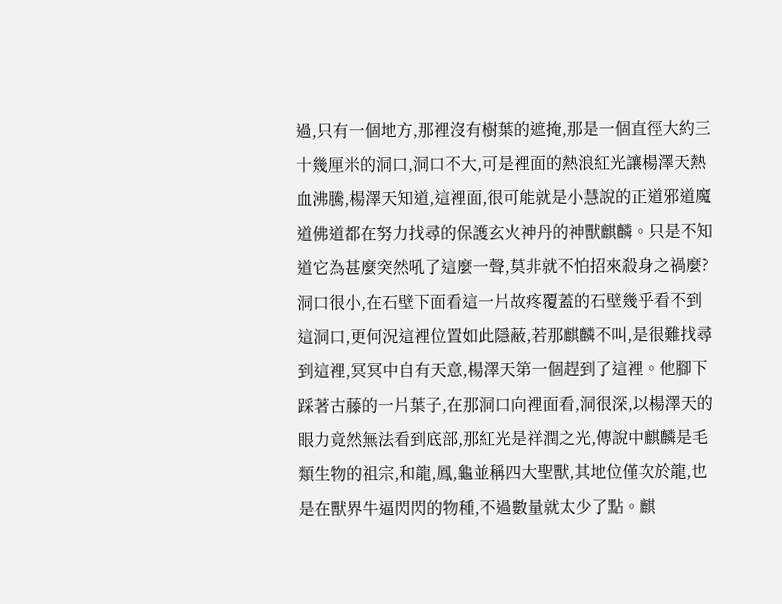過,只有一個地方,那裡沒有樹葉的遮掩,那是一個直徑大約三十幾厘米的洞口,洞口不大,可是裡面的熱浪紅光讓楊澤天熱血沸騰,楊澤天知道,這裡面,很可能就是小慧說的正道邪道魔道佛道都在努力找尋的保護玄火神丹的神獸麒麟。只是不知道它為甚麼突然吼了這麼一聲,莫非就不怕招來殺身之禍麼?
洞口很小,在石壁下面看這一片故疼覆蓋的石壁幾乎看不到這洞口,更何況這裡位置如此隱蔽,若那麒麟不叫,是很難找尋到這裡,冥冥中自有天意,楊澤天第一個趕到了這裡。他腳下踩著古藤的一片葉子,在那洞口向裡面看,洞很深,以楊澤天的眼力竟然無法看到底部,那紅光是祥潤之光,傳說中麒麟是毛類生物的祖宗,和龍,鳳,龜並稱四大聖獸,其地位僅次於龍,也是在獸界牛逼閃閃的物種,不過數量就太少了點。麒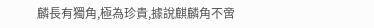麟長有獨角,極為珍貴,據說麒麟角不啻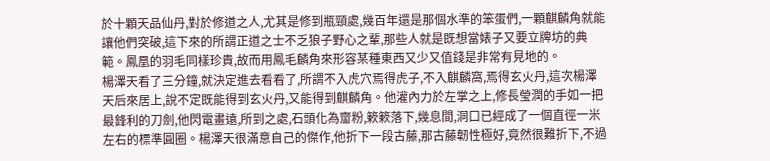於十顆天品仙丹,對於修道之人,尤其是修到瓶頸處,幾百年還是那個水準的笨蛋們,一顆麒麟角就能讓他們突破,這下來的所謂正道之士不乏狼子野心之輩,那些人就是既想當婊子又要立牌坊的典範。鳳凰的羽毛同樣珍貴,故而用鳳毛麟角來形容某種東西又少又值錢是非常有見地的。
楊澤天看了三分鐘,就決定進去看看了,所謂不入虎穴焉得虎子,不入麒麟窩,焉得玄火丹,這次楊澤天后來居上,說不定既能得到玄火丹,又能得到麒麟角。他灌內力於左掌之上,修長瑩潤的手如一把最鋒利的刀劍,他閃電畫遠,所到之處,石頭化為齏粉,簌簌落下,幾息間,洞口已經成了一個直徑一米左右的標準圓圈。楊澤天很滿意自己的傑作,他折下一段古藤,那古藤韌性極好,竟然很難折下,不過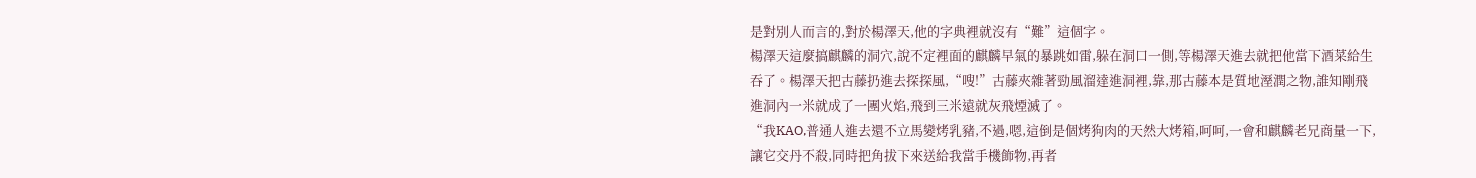是對別人而言的,對於楊澤天,他的字典裡就沒有“難”這個字。
楊澤天這麼搞麒麟的洞穴,說不定裡面的麒麟早氣的暴跳如雷,躲在洞口一側,等楊澤天進去就把他當下酒菜給生吞了。楊澤天把古藤扔進去探探風,“嗖!”古藤夾雜著勁風溜達進洞裡,靠,那古藤本是質地溼潤之物,誰知剛飛進洞內一米就成了一團火焰,飛到三米遠就灰飛煙滅了。
“我KAO,普通人進去還不立馬變烤乳豬,不過,嗯,這倒是個烤狗肉的天然大烤箱,呵呵,一會和麒麟老兄商量一下,讓它交丹不殺,同時把角拔下來送給我當手機飾物,再者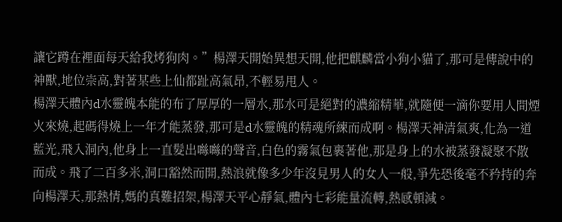讓它蹲在裡面每天給我烤狗肉。”楊澤天開始異想天開,他把麒麟當小狗小貓了,那可是傳說中的神獸,地位崇高,對著某些上仙都趾高氣昂,不輕易甩人。
楊澤天體內d水靈魄本能的布了厚厚的一層水,那水可是絕對的濃縮精華,就隨便一滴你要用人間煙火來燒,起碼得燒上一年才能蒸發,那可是d水靈魄的精魂所練而成啊。楊澤天神清氣爽,化為一道藍光,飛入洞內,他身上一直髮出噝噝的聲音,白色的霧氣包裹著他,那是身上的水被蒸發凝聚不散而成。飛了二百多米,洞口豁然而開,熱浪就像多少年沒見男人的女人一般,爭先恐後毫不矜持的奔向楊澤天,那熱情,媽的真難招架,楊澤天平心靜氣,體內七彩能量流轉,熱感頓減。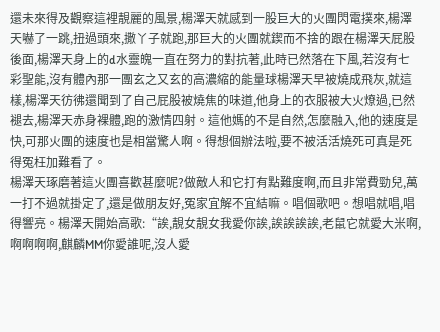還未來得及觀察這裡靚麗的風景,楊澤天就感到一股巨大的火團閃電撲來,楊澤天嚇了一跳,扭過頭來,撒丫子就跑,那巨大的火團就鍥而不捨的跟在楊澤天屁股後面,楊澤天身上的d水靈魄一直在努力的對抗著,此時已然落在下風,若沒有七彩聖能,沒有體內那一團玄之又玄的高濃縮的能量球楊澤天早被燒成飛灰,就這樣,楊澤天彷彿還聞到了自己屁股被燒焦的味道,他身上的衣服被大火燎過,已然褪去,楊澤天赤身裸體,跑的激情四射。這他媽的不是自然,怎麼融入,他的速度是快,可那火團的速度也是相當驚人啊。得想個辦法啦,要不被活活燒死可真是死得冤枉加難看了。
楊澤天琢磨著這火團喜歡甚麼呢?做敵人和它打有點難度啊,而且非常費勁兒,萬一打不過就掛定了,還是做朋友好,冤家宜解不宜結嘛。唱個歌吧。想唱就唱,唱得響亮。楊澤天開始高歌:“誒,靚女靚女我愛你誒,誒誒誒誒,老鼠它就愛大米啊,啊啊啊啊,麒麟MM你愛誰呢,沒人愛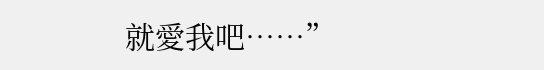就愛我吧……”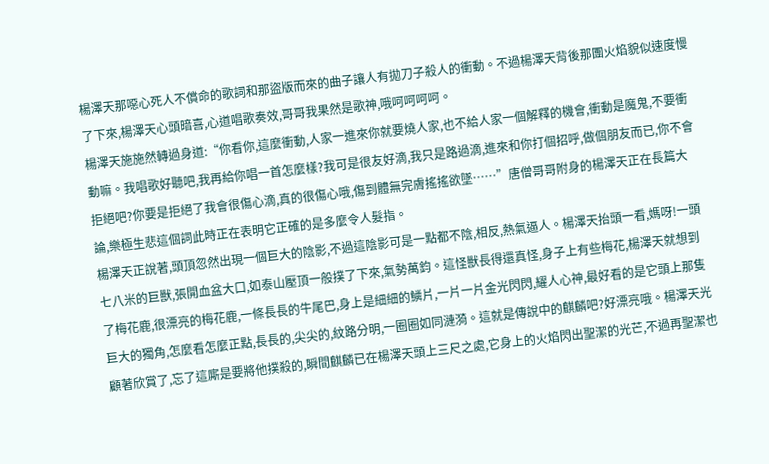楊澤天那噁心死人不償命的歌詞和那盜版而來的曲子讓人有拋刀子殺人的衝動。不過楊澤天背後那團火焰貌似速度慢了下來,楊澤天心頭暗喜,心道唱歌奏效,哥哥我果然是歌神,哦呵呵呵呵。
楊澤天施施然轉過身道:“你看你,這麼衝動,人家一進來你就要燒人家,也不給人家一個解釋的機會,衝動是魔鬼,不要衝動嘛。我唱歌好聽吧,我再給你唱一首怎麼樣?我可是很友好滴,我只是路過滴,進來和你打個招呼,做個朋友而已,你不會拒絕吧?你要是拒絕了我會很傷心滴,真的很傷心哦,傷到體無完膚搖搖欲墜……”唐僧哥哥附身的楊澤天正在長篇大論,樂極生悲這個詞此時正在表明它正確的是多麼令人髮指。
楊澤天正說著,頭頂忽然出現一個巨大的陰影,不過這陰影可是一點都不陰,相反,熱氣逼人。楊澤天抬頭一看,媽呀!一頭七八米的巨獸,張開血盆大口,如泰山壓頂一般撲了下來,氣勢萬鈞。這怪獸長得還真怪,身子上有些梅花,楊澤天就想到了梅花鹿,很漂亮的梅花鹿,一條長長的牛尾巴,身上是細細的鱗片,一片一片金光閃閃,耀人心神,最好看的是它頭上那隻巨大的獨角,怎麼看怎麼正點,長長的,尖尖的,紋路分明,一圈圈如同漣漪。這就是傳說中的麒麟吧?好漂亮哦。楊澤天光顧著欣賞了,忘了這廝是要將他撲殺的,瞬間麒麟已在楊澤天頭上三尺之處,它身上的火焰閃出聖潔的光芒,不過再聖潔也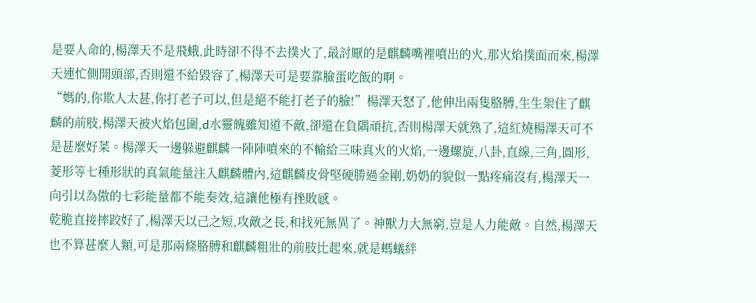是要人命的,楊澤天不是飛蛾,此時卻不得不去撲火了,最討厭的是麒麟嘴裡噴出的火,那火焰撲面而來,楊澤天連忙側開頭部,否則還不給毀容了,楊澤天可是要靠臉蛋吃飯的啊。
“媽的,你欺人太甚,你打老子可以,但是絕不能打老子的臉!”楊澤天怒了,他伸出兩隻胳膊,生生架住了麒麟的前肢,楊澤天被火焰包圍,d水靈魄雖知道不敵,卻還在負隅頑抗,否則楊澤天就熟了,這紅燒楊澤天可不是甚麼好菜。楊澤天一邊躲避麒麟一陣陣噴來的不輸給三味真火的火焰,一邊螺旋,八卦,直線,三角,圓形,菱形等七種形狀的真氣能量注入麒麟體內,這麒麟皮骨堅硬勝過金剛,奶奶的貌似一點疼痛沒有,楊澤天一向引以為傲的七彩能量都不能奏效,這讓他極有挫敗感。
乾脆直接摔跤好了,楊澤天以己之短,攻敵之長,和找死無異了。神獸力大無窮,豈是人力能敵。自然,楊澤天也不算甚麼人類,可是那兩條胳膊和麒麟粗壯的前肢比起來,就是螞蟻絆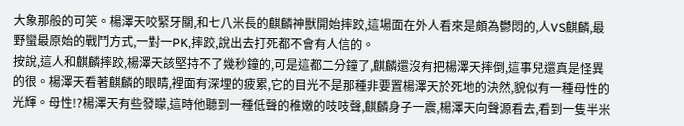大象那般的可笑。楊澤天咬緊牙關,和七八米長的麒麟神獸開始摔跤,這場面在外人看來是頗為鬱悶的,人VS麒麟,最野蠻最原始的戰鬥方式,一對一PK,摔跤,說出去打死都不會有人信的。
按說,這人和麒麟摔跤,楊澤天該堅持不了幾秒鐘的,可是這都二分鐘了,麒麟還沒有把楊澤天摔倒,這事兒還真是怪異的很。楊澤天看著麒麟的眼睛,裡面有深埋的疲累,它的目光不是那種非要置楊澤天於死地的決然,貌似有一種母性的光輝。母性!?楊澤天有些發矇,這時他聽到一種低聲的稚嫩的吱吱聲,麒麟身子一震,楊澤天向聲源看去,看到一隻半米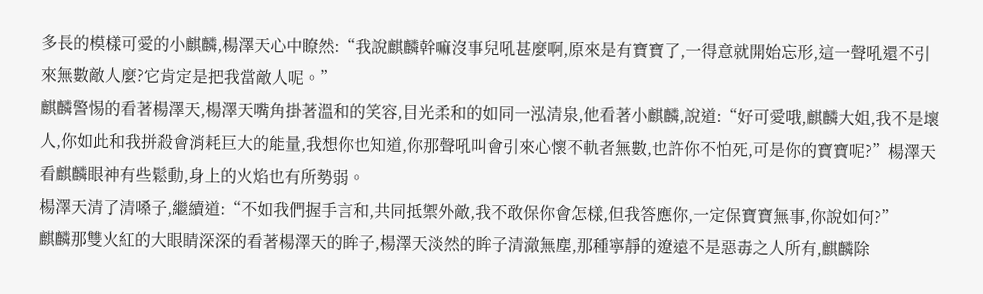多長的模樣可愛的小麒麟,楊澤天心中瞭然:“我說麒麟幹嘛沒事兒吼甚麼啊,原來是有寶寶了,一得意就開始忘形,這一聲吼還不引來無數敵人麼?它肯定是把我當敵人呢。”
麒麟警惕的看著楊澤天,楊澤天嘴角掛著溫和的笑容,目光柔和的如同一泓清泉,他看著小麒麟,說道:“好可愛哦,麒麟大姐,我不是壞人,你如此和我拼殺會消耗巨大的能量,我想你也知道,你那聲吼叫會引來心懷不軌者無數,也許你不怕死,可是你的寶寶呢?”楊澤天看麒麟眼神有些鬆動,身上的火焰也有所勢弱。
楊澤天清了清嗓子,繼續道:“不如我們握手言和,共同抵禦外敵,我不敢保你會怎樣,但我答應你,一定保寶寶無事,你說如何?”
麒麟那雙火紅的大眼睛深深的看著楊澤天的眸子,楊澤天淡然的眸子清澈無塵,那種寧靜的遼遠不是惡毒之人所有,麒麟除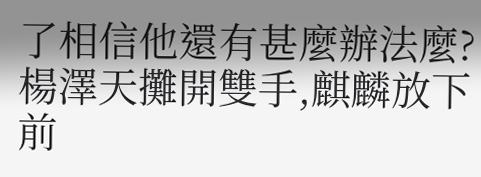了相信他還有甚麼辦法麼?楊澤天攤開雙手,麒麟放下前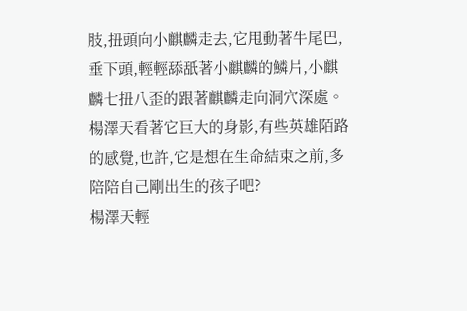肢,扭頭向小麒麟走去,它甩動著牛尾巴,垂下頭,輕輕舔舐著小麒麟的鱗片,小麒麟七扭八歪的跟著麒麟走向洞穴深處。楊澤天看著它巨大的身影,有些英雄陌路的感覺,也許,它是想在生命結束之前,多陪陪自己剛出生的孩子吧?
楊澤天輕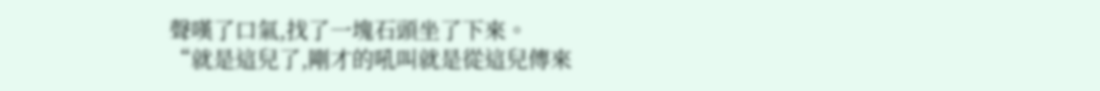聲嘆了口氣,找了一塊石頭坐了下來。
“就是這兒了,剛才的吼叫就是從這兒傳來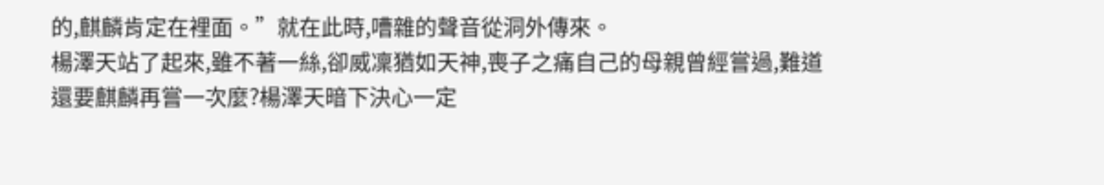的,麒麟肯定在裡面。”就在此時,嘈雜的聲音從洞外傳來。
楊澤天站了起來,雖不著一絲,卻威凜猶如天神,喪子之痛自己的母親曾經嘗過,難道還要麒麟再嘗一次麼?楊澤天暗下決心一定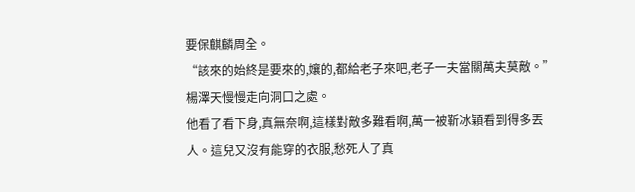要保麒麟周全。
“該來的始終是要來的,孃的,都給老子來吧,老子一夫當關萬夫莫敵。”楊澤天慢慢走向洞口之處。
他看了看下身,真無奈啊,這樣對敵多難看啊,萬一被靳冰穎看到得多丟人。這兒又沒有能穿的衣服,愁死人了真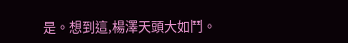是。想到這,楊澤天頭大如鬥。